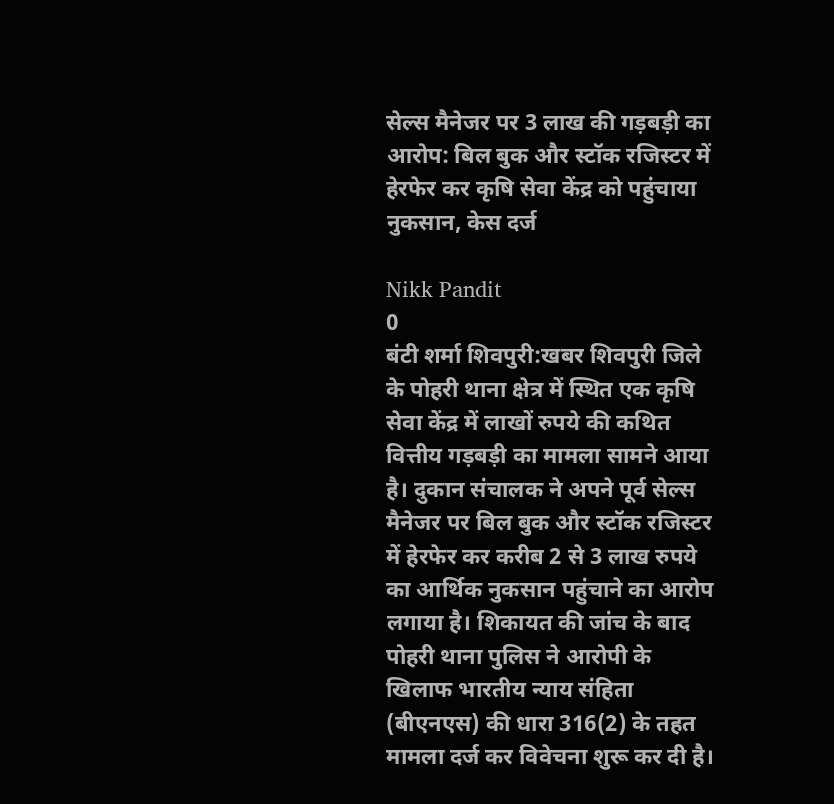सेल्स मैनेजर पर 3 लाख की गड़बड़ी का आरोप: बिल बुक और स्टॉक रजिस्टर में हेरफेर कर कृषि सेवा केंद्र को पहुंचाया नुकसान, केस दर्ज

Nikk Pandit
0
बंटी शर्मा शिवपुरी:खबर शिवपुरी जिले के पोहरी थाना क्षेत्र में स्थित एक कृषि सेवा केंद्र में लाखों रुपये की कथित वित्तीय गड़बड़ी का मामला सामने आया है। दुकान संचालक ने अपने पूर्व सेल्स मैनेजर पर बिल बुक और स्टॉक रजिस्टर में हेरफेर कर करीब 2 से 3 लाख रुपये का आर्थिक नुकसान पहुंचाने का आरोप लगाया है। शिकायत की जांच के बाद पोहरी थाना पुलिस ने आरोपी के खिलाफ भारतीय न्याय संहिता (बीएनएस) की धारा 316(2) के तहत मामला दर्ज कर विवेचना शुरू कर दी है।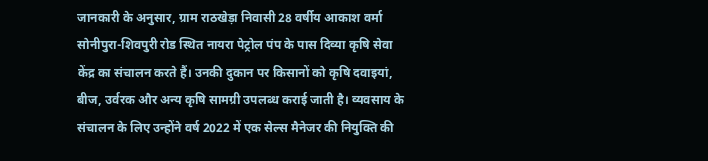जानकारी के अनुसार, ग्राम राठखेड़ा निवासी 28 वर्षीय आकाश वर्मा सोनीपुरा-शिवपुरी रोड स्थित नायरा पेट्रोल पंप के पास दिव्या कृषि सेवा केंद्र का संचालन करते हैं। उनकी दुकान पर किसानों को कृषि दवाइयां, बीज, उर्वरक और अन्य कृषि सामग्री उपलब्ध कराई जाती है। व्यवसाय के संचालन के लिए उन्होंने वर्ष 2022 में एक सेल्स मैनेजर की नियुक्ति की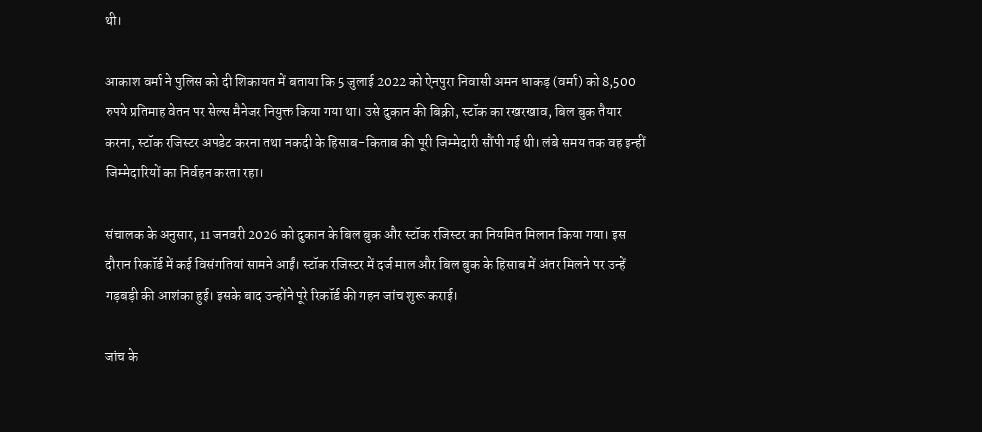थी।

आकाश वर्मा ने पुलिस को दी शिकायत में बताया कि 5 जुलाई 2022 को ऐनपुरा निवासी अमन धाकड़ (वर्मा) को 8,500 रुपये प्रतिमाह वेतन पर सेल्स मैनेजर नियुक्त किया गया था। उसे दुकान की बिक्री, स्टॉक का रखरखाव, बिल बुक तैयार करना, स्टॉक रजिस्टर अपडेट करना तथा नकदी के हिसाब-किताब की पूरी जिम्मेदारी सौंपी गई थी। लंबे समय तक वह इन्हीं जिम्मेदारियों का निर्वहन करता रहा।

संचालक के अनुसार, 11 जनवरी 2026 को दुकान के बिल बुक और स्टॉक रजिस्टर का नियमित मिलान किया गया। इस दौरान रिकॉर्ड में कई विसंगतियां सामने आईं। स्टॉक रजिस्टर में दर्ज माल और बिल बुक के हिसाब में अंतर मिलने पर उन्हें गड़बड़ी की आशंका हुई। इसके बाद उन्होंने पूरे रिकॉर्ड की गहन जांच शुरू कराई।

जांच के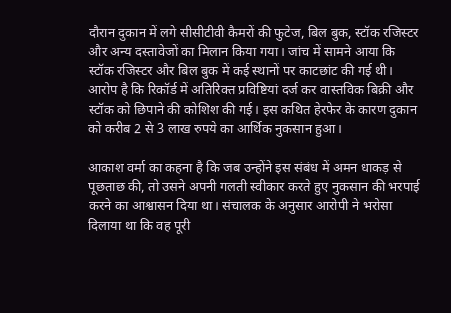दौरान दुकान में लगे सीसीटीवी कैमरों की फुटेज, बिल बुक, स्टॉक रजिस्टर और अन्य दस्तावेजों का मिलान किया गया। जांच में सामने आया कि स्टॉक रजिस्टर और बिल बुक में कई स्थानों पर काटछांट की गई थी। आरोप है कि रिकॉर्ड में अतिरिक्त प्रविष्टियां दर्ज कर वास्तविक बिक्री और स्टॉक को छिपाने की कोशिश की गई। इस कथित हेरफेर के कारण दुकान को करीब 2 से 3 लाख रुपये का आर्थिक नुकसान हुआ।

आकाश वर्मा का कहना है कि जब उन्होंने इस संबंध में अमन धाकड़ से पूछताछ की, तो उसने अपनी गलती स्वीकार करते हुए नुकसान की भरपाई करने का आश्वासन दिया था। संचालक के अनुसार आरोपी ने भरोसा दिलाया था कि वह पूरी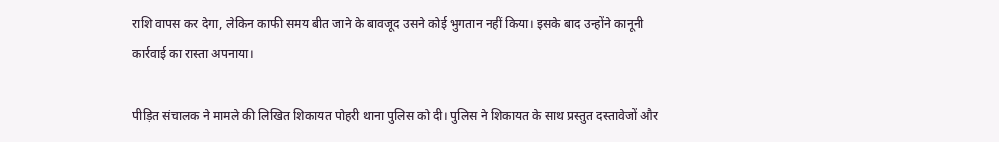राशि वापस कर देगा, लेकिन काफी समय बीत जाने के बावजूद उसने कोई भुगतान नहीं किया। इसके बाद उन्होंने कानूनी कार्रवाई का रास्ता अपनाया।

पीड़ित संचालक ने मामले की लिखित शिकायत पोहरी थाना पुलिस को दी। पुलिस ने शिकायत के साथ प्रस्तुत दस्तावेजों और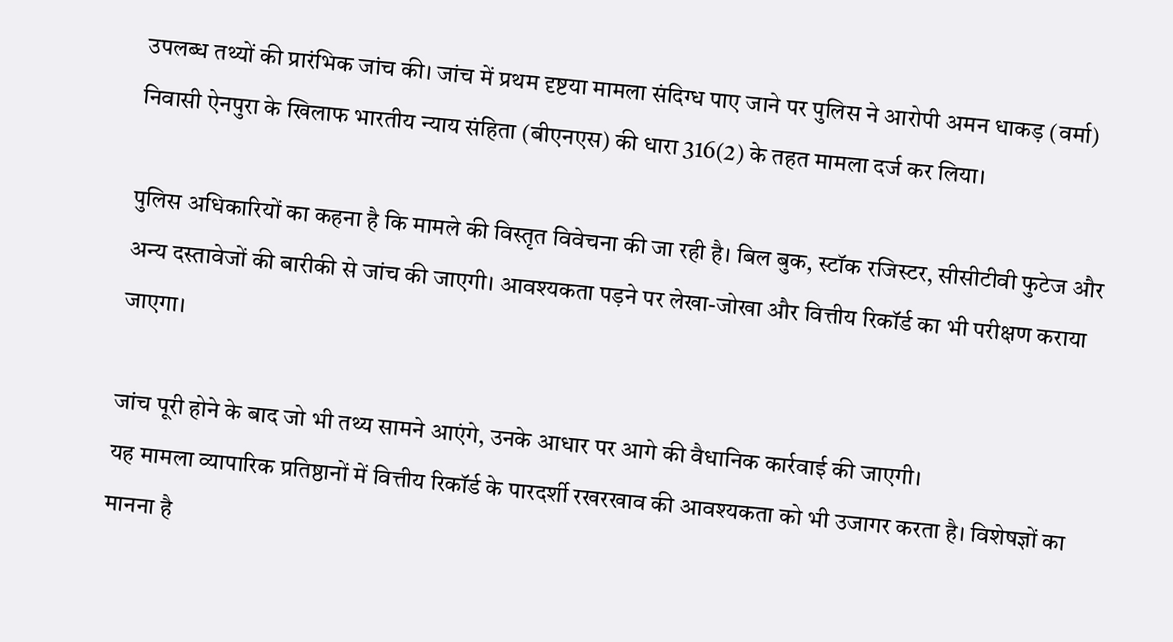उपलब्ध तथ्यों की प्रारंभिक जांच की। जांच में प्रथम दृष्टया मामला संदिग्ध पाए जाने पर पुलिस ने आरोपी अमन धाकड़ (वर्मा) निवासी ऐनपुरा के खिलाफ भारतीय न्याय संहिता (बीएनएस) की धारा 316(2) के तहत मामला दर्ज कर लिया।

पुलिस अधिकारियों का कहना है कि मामले की विस्तृत विवेचना की जा रही है। बिल बुक, स्टॉक रजिस्टर, सीसीटीवी फुटेज और अन्य दस्तावेजों की बारीकी से जांच की जाएगी। आवश्यकता पड़ने पर लेखा-जोखा और वित्तीय रिकॉर्ड का भी परीक्षण कराया जाएगा।

जांच पूरी होने के बाद जो भी तथ्य सामने आएंगे, उनके आधार पर आगे की वैधानिक कार्रवाई की जाएगी।
यह मामला व्यापारिक प्रतिष्ठानों में वित्तीय रिकॉर्ड के पारदर्शी रखरखाव की आवश्यकता को भी उजागर करता है। विशेषज्ञों का मानना है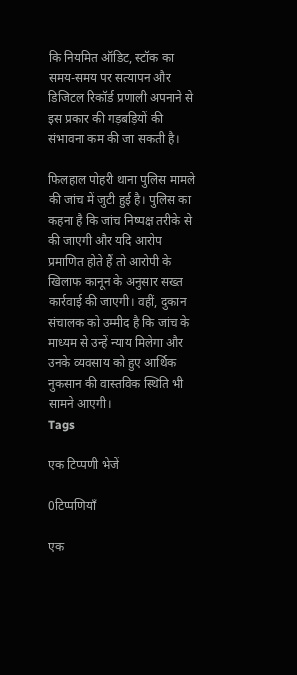कि नियमित ऑडिट, स्टॉक का समय-समय पर सत्यापन और डिजिटल रिकॉर्ड प्रणाली अपनाने से इस प्रकार की गड़बड़ियों की संभावना कम की जा सकती है।

फिलहाल पोहरी थाना पुलिस मामले की जांच में जुटी हुई है। पुलिस का कहना है कि जांच निष्पक्ष तरीके से की जाएगी और यदि आरोप प्रमाणित होते हैं तो आरोपी के खिलाफ कानून के अनुसार सख्त कार्रवाई की जाएगी। वहीं, दुकान संचालक को उम्मीद है कि जांच के माध्यम से उन्हें न्याय मिलेगा और उनके व्यवसाय को हुए आर्थिक नुकसान की वास्तविक स्थिति भी सामने आएगी।
Tags

एक टिप्पणी भेजें

0टिप्पणियाँ

एक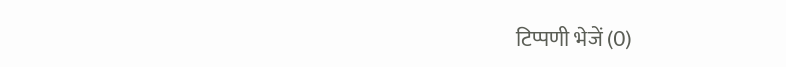टिप्पणी भेजें (0)